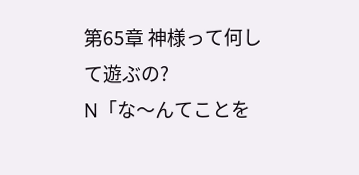第65章 神様って何して遊ぶの?
N「な〜んてことを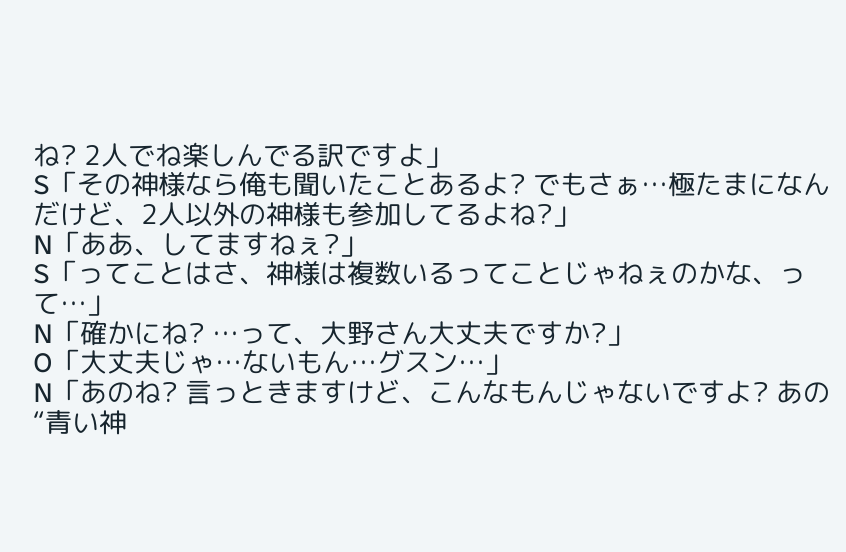ね? 2人でね楽しんでる訳ですよ」
S「その神様なら俺も聞いたことあるよ? でもさぁ…極たまになんだけど、2人以外の神様も参加してるよね?」
N「ああ、してますねぇ?」
S「ってことはさ、神様は複数いるってことじゃねぇのかな、って…」
N「確かにね? …って、大野さん大丈夫ですか?」
O「大丈夫じゃ…ないもん…グスン…」
N「あのね? 言っときますけど、こんなもんじゃないですよ? あの“青い神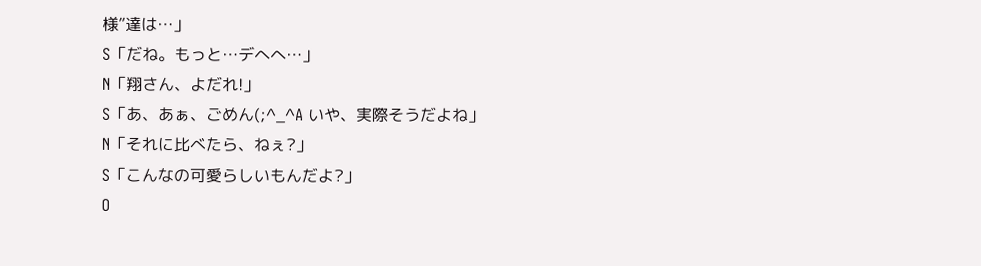様”達は…」
S「だね。もっと…デへへ…」
N「翔さん、よだれ!」
S「あ、あぁ、ごめん(;^_^A いや、実際そうだよね」
N「それに比べたら、ねぇ?」
S「こんなの可愛らしいもんだよ?」
O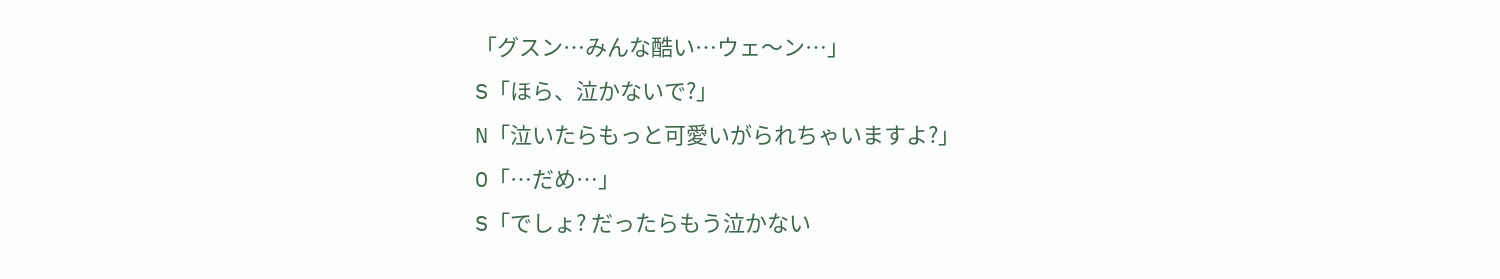「グスン…みんな酷い…ウェ〜ン…」
S「ほら、泣かないで?」
N「泣いたらもっと可愛いがられちゃいますよ?」
O「…だめ…」
S「でしょ? だったらもう泣かない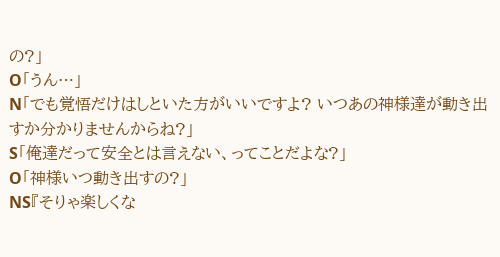の?」
O「うん…」
N「でも覚悟だけはしといた方がいいですよ? いつあの神様達が動き出すか分かりませんからね?」
S「俺達だって安全とは言えない、ってことだよな?」
O「神様いつ動き出すの?」
NS『そりゃ楽しくな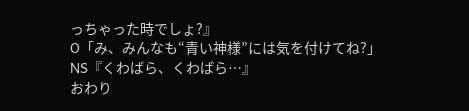っちゃった時でしょ?』
O「み、みんなも“青い神様”には気を付けてね?」
NS『くわばら、くわばら…』
おわり